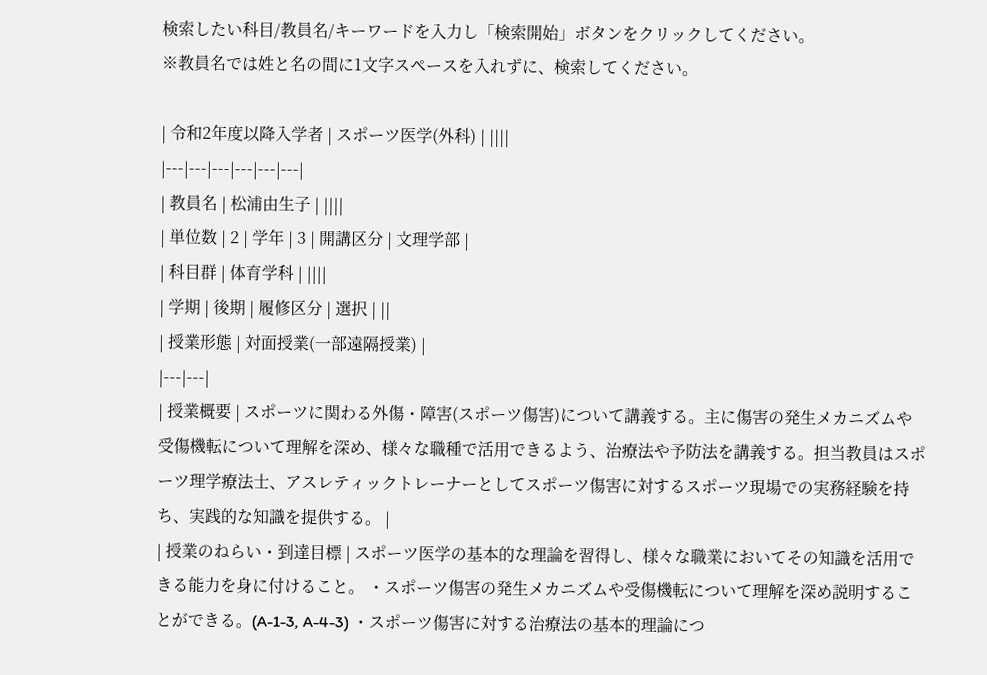検索したい科目/教員名/キーワードを入力し「検索開始」ボタンをクリックしてください。
※教員名では姓と名の間に1文字スペースを入れずに、検索してください。

| 令和2年度以降入学者 | スポーツ医学(外科) | ||||
|---|---|---|---|---|---|
| 教員名 | 松浦由生子 | ||||
| 単位数 | 2 | 学年 | 3 | 開講区分 | 文理学部 |
| 科目群 | 体育学科 | ||||
| 学期 | 後期 | 履修区分 | 選択 | ||
| 授業形態 | 対面授業(一部遠隔授業) |
|---|---|
| 授業概要 | スポーツに関わる外傷・障害(スポーツ傷害)について講義する。主に傷害の発生メカニズムや受傷機転について理解を深め、様々な職種で活用できるよう、治療法や予防法を講義する。担当教員はスポーツ理学療法士、アスレティックトレーナーとしてスポーツ傷害に対するスポーツ現場での実務経験を持ち、実践的な知識を提供する。 |
| 授業のねらい・到達目標 | スポーツ医学の基本的な理論を習得し、様々な職業においてその知識を活用できる能力を身に付けること。 ・スポーツ傷害の発生メカニズムや受傷機転について理解を深め説明することができる。(A-1-3, A-4-3) ・スポーツ傷害に対する治療法の基本的理論につ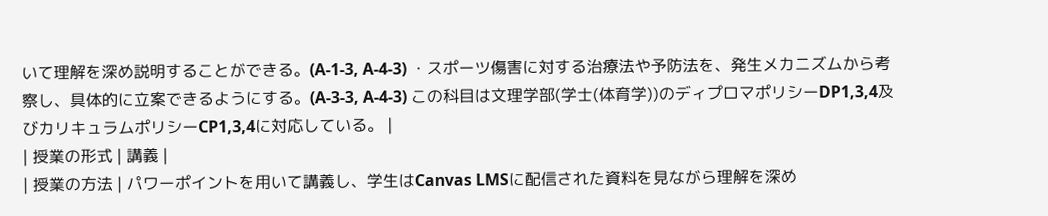いて理解を深め説明することができる。(A-1-3, A-4-3) ・スポーツ傷害に対する治療法や予防法を、発生メカニズムから考察し、具体的に立案できるようにする。(A-3-3, A-4-3) この科⽬は⽂理学部(学⼠(体育学))のディプロマポリシーDP1,3,4及びカリキュラムポリシーCP1,3,4に対応している。 |
| 授業の形式 | 講義 |
| 授業の方法 | パワーポイントを⽤いて講義し、学⽣はCanvas LMSに配信された資料を⾒ながら理解を深め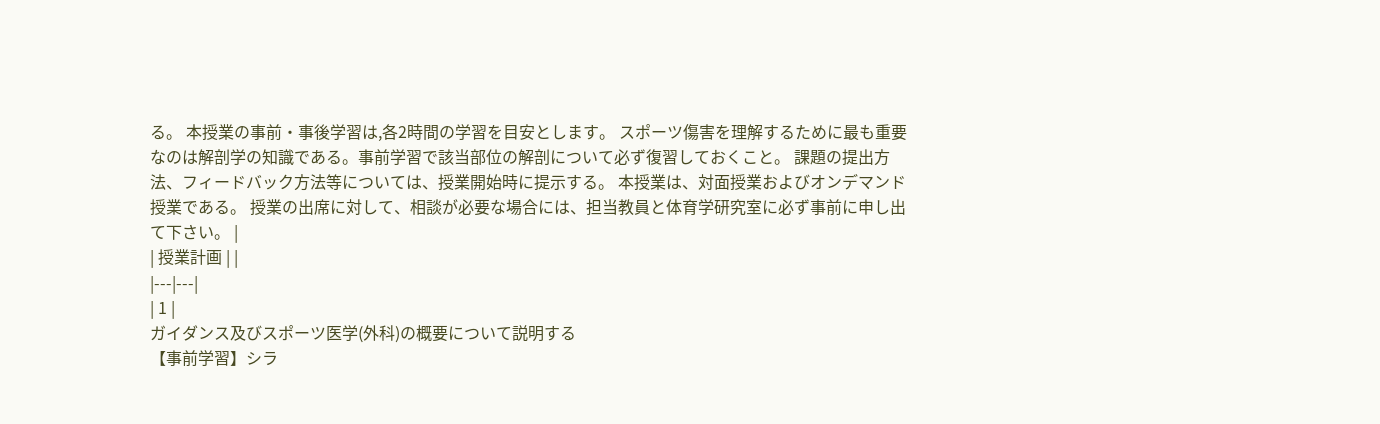る。 本授業の事前・事後学習は,各2時間の学習を⽬安とします。 スポーツ傷害を理解するために最も重要なのは解剖学の知識である。事前学習で該当部位の解剖について必ず復習しておくこと。 課題の提出⽅法、フィードバック⽅法等については、授業開始時に提⽰する。 本授業は、対⾯授業およびオンデマンド授業である。 授業の出席に対して、相談が必要な場合には、担当教員と体育学研究室に必ず事前に申し出て下さい。 |
| 授業計画 | |
|---|---|
| 1 |
ガイダンス及びスポーツ医学(外科)の概要について説明する
【事前学習】シラ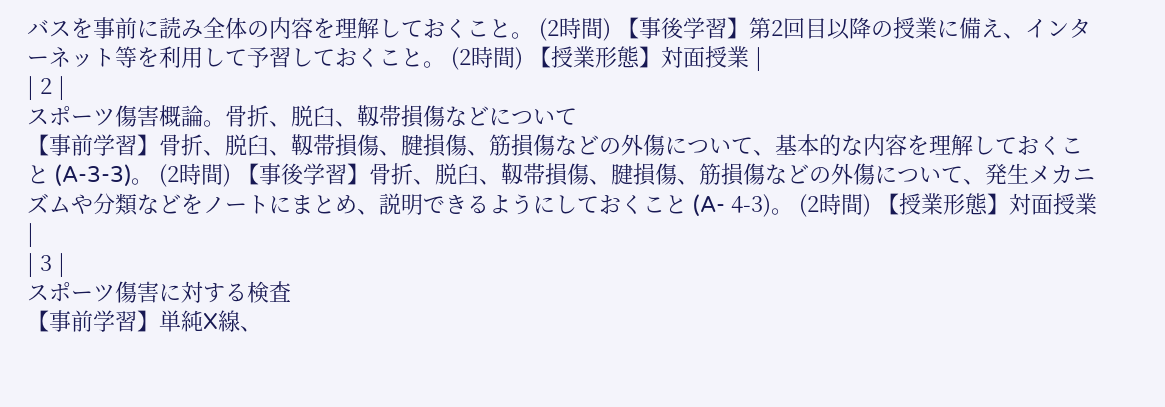バスを事前に読み全体の内容を理解しておくこと。 (2時間) 【事後学習】第2回⽬以降の授業に備え、インターネット等を利⽤して予習しておくこと。 (2時間) 【授業形態】対面授業 |
| 2 |
スポーツ傷害概論。骨折、脱臼、靱帯損傷などについて
【事前学習】骨折、脱臼、靱帯損傷、腱損傷、筋損傷などの外傷について、基本的な内容を理解しておくこと (A-3-3)。 (2時間) 【事後学習】骨折、脱臼、靱帯損傷、腱損傷、筋損傷などの外傷について、発生メカニズムや分類などをノートにまとめ、説明できるようにしておくこと (A- 4-3)。 (2時間) 【授業形態】対面授業 |
| 3 |
スポーツ傷害に対する検査
【事前学習】単純X線、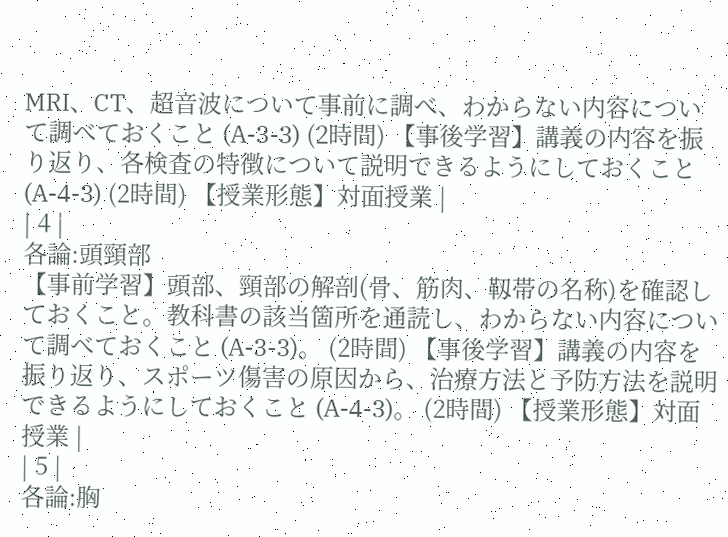MRI、CT、超音波について事前に調べ、わからない内容について調べておくこと (A-3-3) (2時間) 【事後学習】講義の内容を振り返り、各検査の特徴について説明できるようにしておくこと (A-4-3) (2時間) 【授業形態】対面授業 |
| 4 |
各論:頭頸部
【事前学習】頭部、頸部の解剖(骨、筋肉、靱帯の名称)を確認しておくこと。教科書の該当箇所を通読し、わからない内容について調べておくこと (A-3-3)。 (2時間) 【事後学習】講義の内容を振り返り、スポーツ傷害の原因から、治療方法と予防方法を説明できるようにしておくこと (A-4-3)。 (2時間) 【授業形態】対面授業 |
| 5 |
各論:胸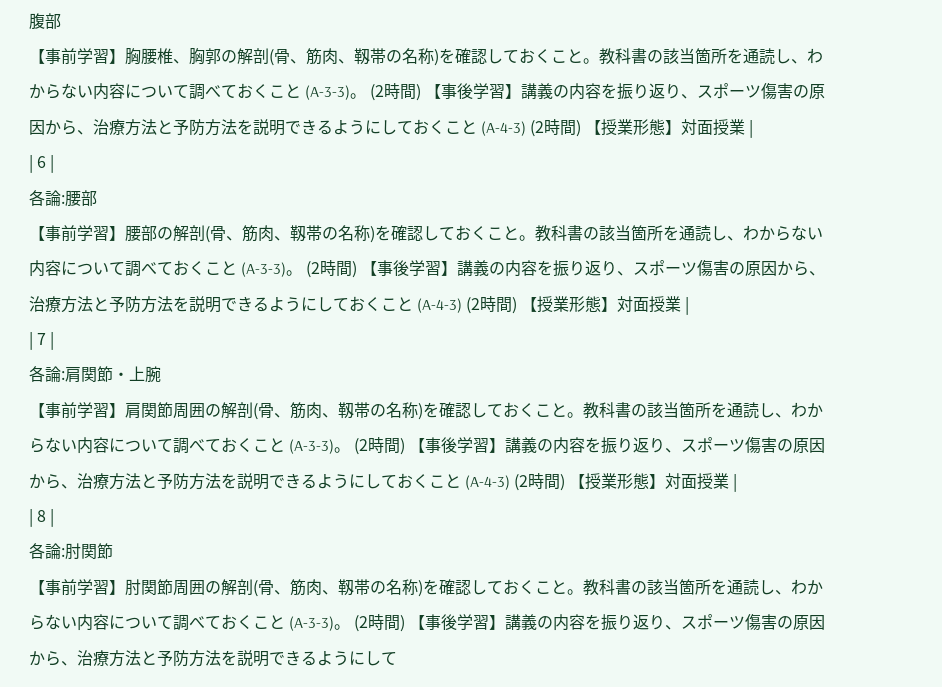腹部
【事前学習】胸腰椎、胸郭の解剖(骨、筋肉、靱帯の名称)を確認しておくこと。教科書の該当箇所を通読し、わからない内容について調べておくこと (A-3-3)。 (2時間) 【事後学習】講義の内容を振り返り、スポーツ傷害の原因から、治療方法と予防方法を説明できるようにしておくこと (A-4-3) (2時間) 【授業形態】対面授業 |
| 6 |
各論:腰部
【事前学習】腰部の解剖(骨、筋肉、靱帯の名称)を確認しておくこと。教科書の該当箇所を通読し、わからない内容について調べておくこと (A-3-3)。 (2時間) 【事後学習】講義の内容を振り返り、スポーツ傷害の原因から、治療方法と予防方法を説明できるようにしておくこと (A-4-3) (2時間) 【授業形態】対面授業 |
| 7 |
各論:肩関節・上腕
【事前学習】肩関節周囲の解剖(骨、筋肉、靱帯の名称)を確認しておくこと。教科書の該当箇所を通読し、わからない内容について調べておくこと (A-3-3)。 (2時間) 【事後学習】講義の内容を振り返り、スポーツ傷害の原因から、治療方法と予防方法を説明できるようにしておくこと (A-4-3) (2時間) 【授業形態】対面授業 |
| 8 |
各論:肘関節
【事前学習】肘関節周囲の解剖(骨、筋肉、靱帯の名称)を確認しておくこと。教科書の該当箇所を通読し、わからない内容について調べておくこと (A-3-3)。 (2時間) 【事後学習】講義の内容を振り返り、スポーツ傷害の原因から、治療方法と予防方法を説明できるようにして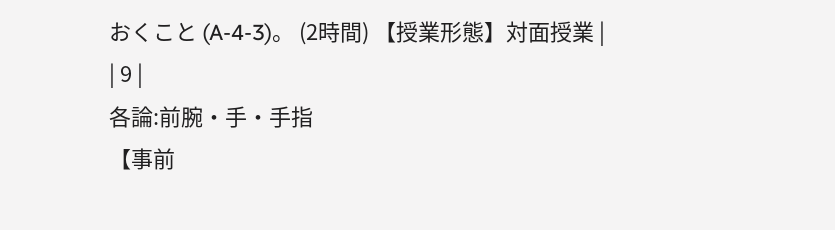おくこと (A-4-3)。 (2時間) 【授業形態】対面授業 |
| 9 |
各論:前腕・手・手指
【事前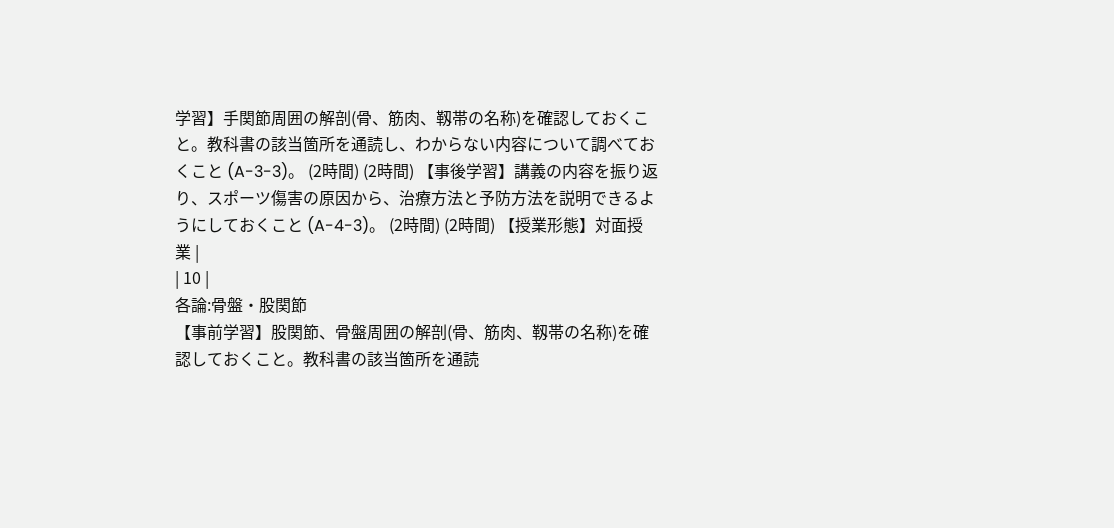学習】手関節周囲の解剖(骨、筋肉、靱帯の名称)を確認しておくこと。教科書の該当箇所を通読し、わからない内容について調べておくこと (A-3-3)。 (2時間) (2時間) 【事後学習】講義の内容を振り返り、スポーツ傷害の原因から、治療方法と予防方法を説明できるようにしておくこと (A-4-3)。 (2時間) (2時間) 【授業形態】対面授業 |
| 10 |
各論:骨盤・股関節
【事前学習】股関節、骨盤周囲の解剖(骨、筋肉、靱帯の名称)を確認しておくこと。教科書の該当箇所を通読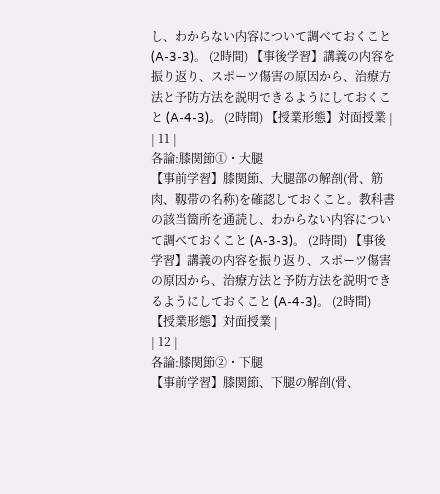し、わからない内容について調べておくこと (A-3-3)。 (2時間) 【事後学習】講義の内容を振り返り、スポーツ傷害の原因から、治療方法と予防方法を説明できるようにしておくこと (A-4-3)。 (2時間) 【授業形態】対面授業 |
| 11 |
各論:膝関節①・大腿
【事前学習】膝関節、大腿部の解剖(骨、筋肉、靱帯の名称)を確認しておくこと。教科書の該当箇所を通読し、わからない内容について調べておくこと (A-3-3)。 (2時間) 【事後学習】講義の内容を振り返り、スポーツ傷害の原因から、治療方法と予防方法を説明できるようにしておくこと (A-4-3)。 (2時間) 【授業形態】対面授業 |
| 12 |
各論:膝関節②・下腿
【事前学習】膝関節、下腿の解剖(骨、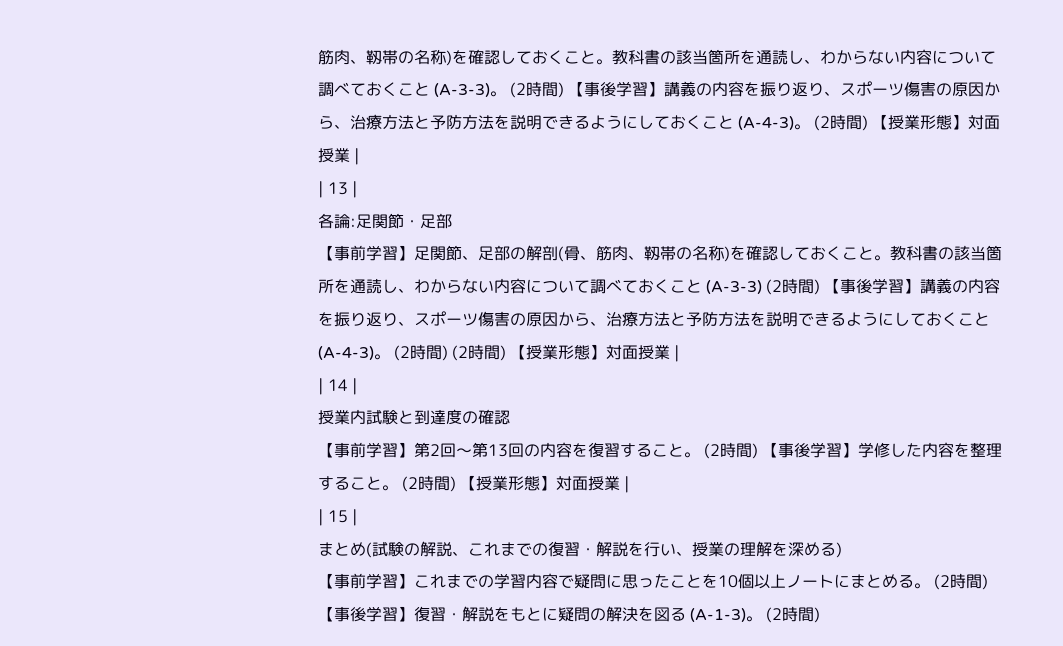筋肉、靱帯の名称)を確認しておくこと。教科書の該当箇所を通読し、わからない内容について調べておくこと (A-3-3)。 (2時間) 【事後学習】講義の内容を振り返り、スポーツ傷害の原因から、治療方法と予防方法を説明できるようにしておくこと (A-4-3)。 (2時間) 【授業形態】対面授業 |
| 13 |
各論:足関節・足部
【事前学習】足関節、足部の解剖(骨、筋肉、靱帯の名称)を確認しておくこと。教科書の該当箇所を通読し、わからない内容について調べておくこと (A-3-3) (2時間) 【事後学習】講義の内容を振り返り、スポーツ傷害の原因から、治療方法と予防方法を説明できるようにしておくこと (A-4-3)。 (2時間) (2時間) 【授業形態】対面授業 |
| 14 |
授業内試験と到達度の確認
【事前学習】第2回〜第13回の内容を復習すること。 (2時間) 【事後学習】学修した内容を整理すること。 (2時間) 【授業形態】対面授業 |
| 15 |
まとめ(試験の解説、これまでの復習・解説を⾏い、授業の理解を深める)
【事前学習】これまでの学習内容で疑問に思ったことを10個以上ノートにまとめる。 (2時間) 【事後学習】復習・解説をもとに疑問の解決を図る (A-1-3)。 (2時間)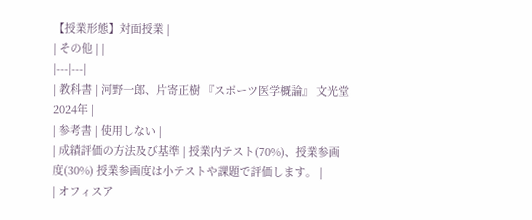【授業形態】対面授業 |
| その他 | |
|---|---|
| 教科書 | 河野一郎、片寄正樹 『スポーツ医学概論』 文光堂 2024年 |
| 参考書 | 使用しない |
| 成績評価の方法及び基準 | 授業内テスト(70%)、授業参画度(30%) 授業参画度は小テストや課題で評価します。 |
| オフィスア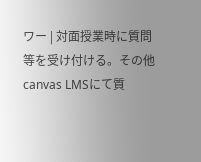ワー | 対⾯授業時に質問等を受け付ける。その他canvas LMSにて質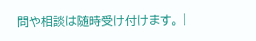問や相談は随時受け付けます。 |